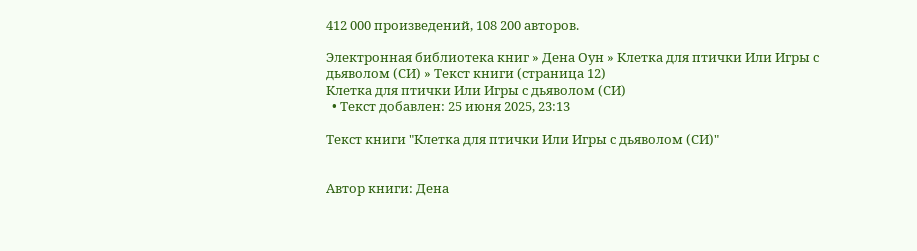412 000 произведений, 108 200 авторов.

Электронная библиотека книг » Дена Оун » Клетка для птички Или Игры с дьяволом (СИ) » Текст книги (страница 12)
Клетка для птички Или Игры с дьяволом (СИ)
  • Текст добавлен: 25 июня 2025, 23:13

Текст книги "Клетка для птички Или Игры с дьяволом (СИ)"


Автор книги: Дена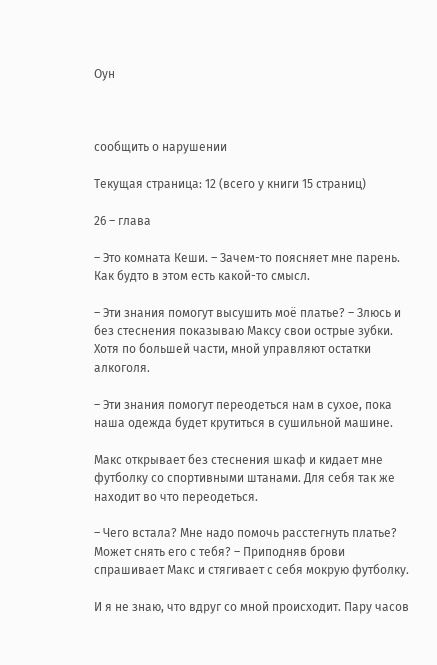Оун



сообщить о нарушении

Текущая страница: 12 (всего у книги 15 страниц)

26 – глава

– Это комната Кеши. – Зачем-то поясняет мне парень. Как будто в этом есть какой-то смысл.

– Эти знания помогут высушить моё платье? – Злюсь и без стеснения показываю Максу свои острые зубки. Хотя по большей части, мной управляют остатки алкоголя.

– Эти знания помогут переодеться нам в сухое, пока наша одежда будет крутиться в сушильной машине.

Макс открывает без стеснения шкаф и кидает мне футболку со спортивными штанами. Для себя так же находит во что переодеться.

– Чего встала? Мне надо помочь расстегнуть платье? Может снять его с тебя? – Приподняв брови спрашивает Макс и стягивает с себя мокрую футболку.

И я не знаю, что вдруг со мной происходит. Пару часов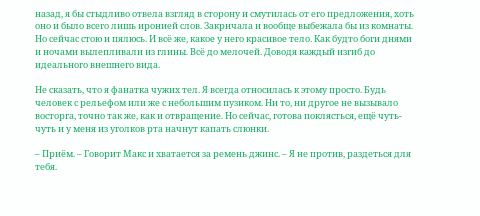назад, я бы стыдливо отвела взгляд в сторону и смутилась от его предложения, хоть оно и было всего лишь иронией слов. Закричала и вообще выбежала бы из комнаты. Но сейчас стою и пялюсь. И всё же, какое у него красивое тело. Как будто боги днями и ночами вылепливали из глины. Всё до мелочей. Доводя каждый изгиб до идеального внешнего вида.

Не сказать, что я фанатка чужих тел. Я всегда относилась к этому просто. Будь человек с рельефом или же с небольшим пузиком. Ни то, ни другое не вызывало восторга, точно так же, как и отвращение. Но сейчас, готова поклясться, ещё чуть-чуть и у меня из уголков рта начнут капать слюнки.

– Приём. – Говорит Макс и хватается за ремень джинс. – Я не против, раздеться для тебя.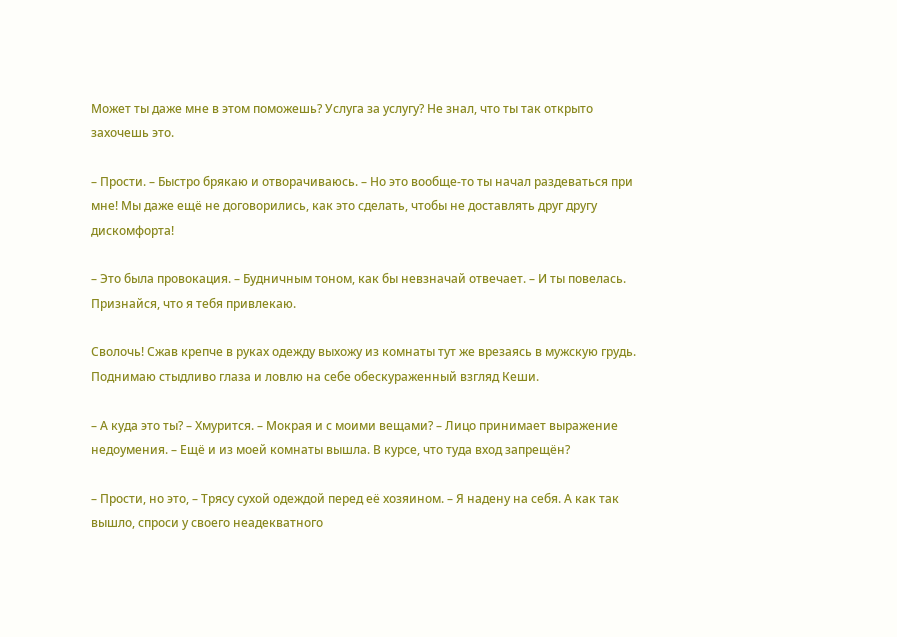Может ты даже мне в этом поможешь? Услуга за услугу? Не знал, что ты так открыто захочешь это.

– Прости. – Быстро брякаю и отворачиваюсь. – Но это вообще-то ты начал раздеваться при мне! Мы даже ещё не договорились, как это сделать, чтобы не доставлять друг другу дискомфорта!

– Это была провокация. – Будничным тоном, как бы невзначай отвечает. – И ты повелась. Признайся, что я тебя привлекаю.

Сволочь! Сжав крепче в руках одежду выхожу из комнаты тут же врезаясь в мужскую грудь. Поднимаю стыдливо глаза и ловлю на себе обескураженный взгляд Кеши.

– А куда это ты? – Хмурится. – Мокрая и с моими вещами? – Лицо принимает выражение недоумения. – Ещё и из моей комнаты вышла. В курсе, что туда вход запрещён?

– Прости, но это, – Трясу сухой одеждой перед её хозяином. – Я надену на себя. А как так вышло, спроси у своего неадекватного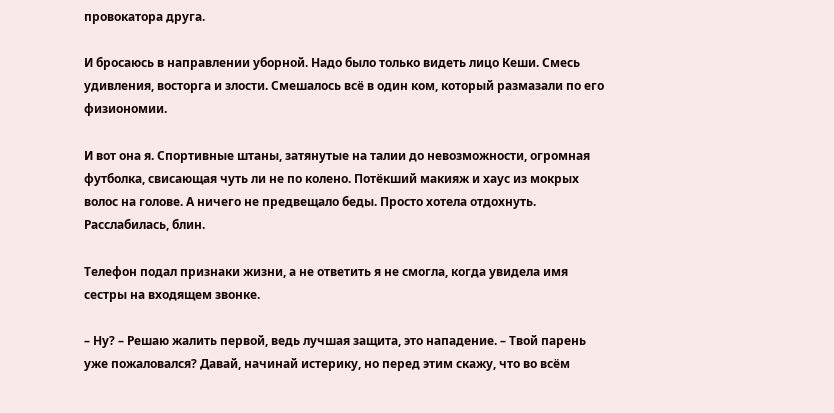провокатора друга.

И бросаюсь в направлении уборной. Надо было только видеть лицо Кеши. Смесь удивления, восторга и злости. Смешалось всё в один ком, который размазали по его физиономии.

И вот она я. Спортивные штаны, затянутые на талии до невозможности, огромная футболка, свисающая чуть ли не по колено. Потёкший макияж и хаус из мокрых волос на голове. А ничего не предвещало беды. Просто хотела отдохнуть. Расслабилась, блин.

Телефон подал признаки жизни, а не ответить я не смогла, когда увидела имя сестры на входящем звонке.

– Ну? – Решаю жалить первой, ведь лучшая защита, это нападение. – Твой парень уже пожаловался? Давай, начинай истерику, но перед этим скажу, что во всём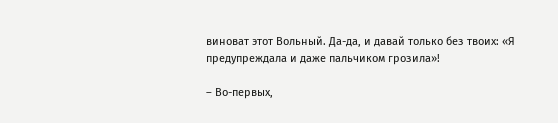виноват этот Вольный. Да-да, и давай только без твоих: «Я предупреждала и даже пальчиком грозила»!

– Во-первых,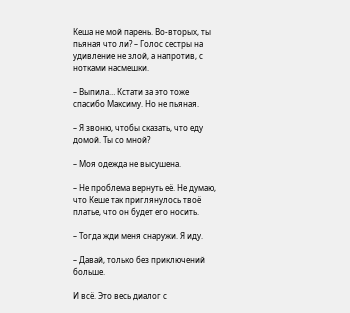Кеша не мой парень. Во-вторых, ты пьяная что ли? – Голос сестры на удивление не злой, а напротив, с нотками насмешки.

– Выпила… Кстати за это тоже спасибо Максиму. Но не пьяная.

– Я звоню, чтобы сказать, что еду домой. Ты со мной?

– Моя одежда не высушена.

– Не проблема вернуть её. Не думаю, что Кеше так приглянулось твоё платье, что он будет его носить.

– Тогда жди меня снаружи. Я иду.

– Давай, только без приключений больше.

И всё. Это весь диалог с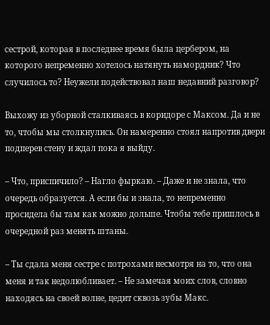сестрой, которая в последнее время была цербером, на которого непременно хотелось натянуть намордник? Что случилось то? Неужели подействовал наш недавний разговор?

Выхожу из уборной сталкиваясь в коридоре с Максом. Да и не то, чтобы мы столкнулись. Он намеренно стоял напротив двери подперев стену и ждал пока я выйду.

– Что, приспичило? – Нагло фыркаю. – Даже и не знала, что очередь образуется. А если бы и знала, то непременно просидела бы там как можно дольше. Чтобы тебе пришлось в очередной раз менять штаны.

– Ты сдала меня сестре с потрохами несмотря на то, что она меня и так недолюбливает. – Не замечая моих слов, словно находясь на своей волне, цедит сквозь зубы Макс.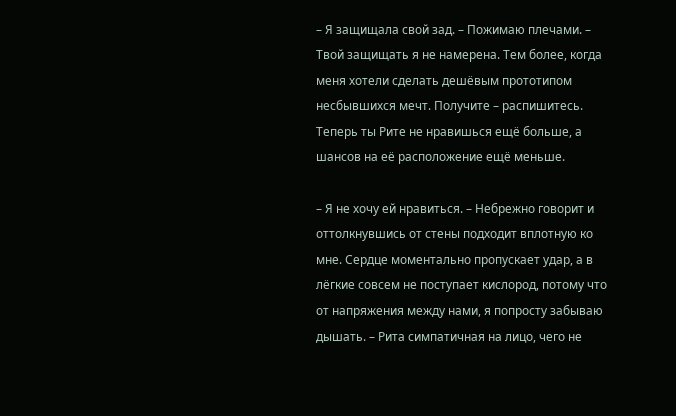– Я защищала свой зад. – Пожимаю плечами. – Твой защищать я не намерена. Тем более, когда меня хотели сделать дешёвым прототипом несбывшихся мечт. Получите – распишитесь. Теперь ты Рите не нравишься ещё больше, а шансов на её расположение ещё меньше.

– Я не хочу ей нравиться. – Небрежно говорит и оттолкнувшись от стены подходит вплотную ко мне. Сердце моментально пропускает удар, а в лёгкие совсем не поступает кислород, потому что от напряжения между нами, я попросту забываю дышать. – Рита симпатичная на лицо, чего не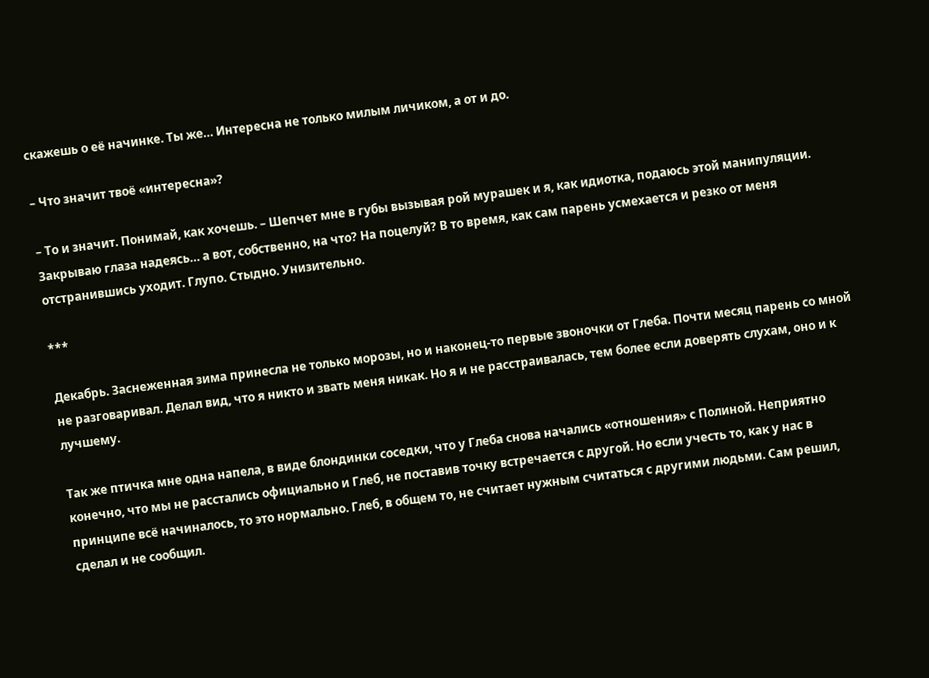скажешь о её начинке. Ты же… Интересна не только милым личиком, а от и до.

– Что значит твоё «интересна»?

– То и значит. Понимай, как хочешь. – Шепчет мне в губы вызывая рой мурашек и я, как идиотка, подаюсь этой манипуляции. Закрываю глаза надеясь… а вот, собственно, на что? На поцелуй? В то время, как сам парень усмехается и резко от меня отстранившись уходит. Глупо. Стыдно. Унизительно.

***

Декабрь. Заснеженная зима принесла не только морозы, но и наконец-то первые звоночки от Глеба. Почти месяц парень со мной не разговаривал. Делал вид, что я никто и звать меня никак. Но я и не расстраивалась, тем более если доверять слухам, оно и к лучшему.

Так же птичка мне одна напела, в виде блондинки соседки, что у Глеба снова начались «отношения» с Полиной. Неприятно конечно, что мы не расстались официально и Глеб, не поставив точку встречается с другой. Но если учесть то, как у нас в принципе всё начиналось, то это нормально. Глеб, в общем то, не считает нужным считаться с другими людьми. Сам решил, сделал и не сообщил.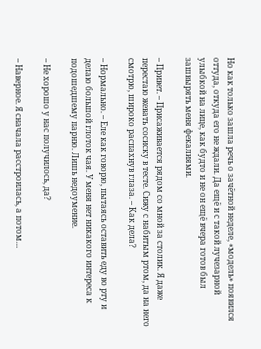Но как только зашла речь о зачётной неделе, «модель» появился оттуда, откуда его не ждали. Да ещё и с такой лучезарной улыбкой на лице, как будто и не он ещё вчера готов был зашвырять меня фекалиями.

– Привет. – Присаживается рядом со мной за столик. Я даже перестаю жевать сосиску в тесте. Сижу с набитым ртом, да на него смотрю, широко распахнув глаза. – Как дела?

– Нормально. – Еле как говорю, пытаясь оставить еду во рту и делаю большой глоток чая. У меня нет никакого интереса к подошедшему парню. Лишь недоумение.

– Не хорошо у нас получилось, да?

– Наверное. Я сначала расстроилась, а потом…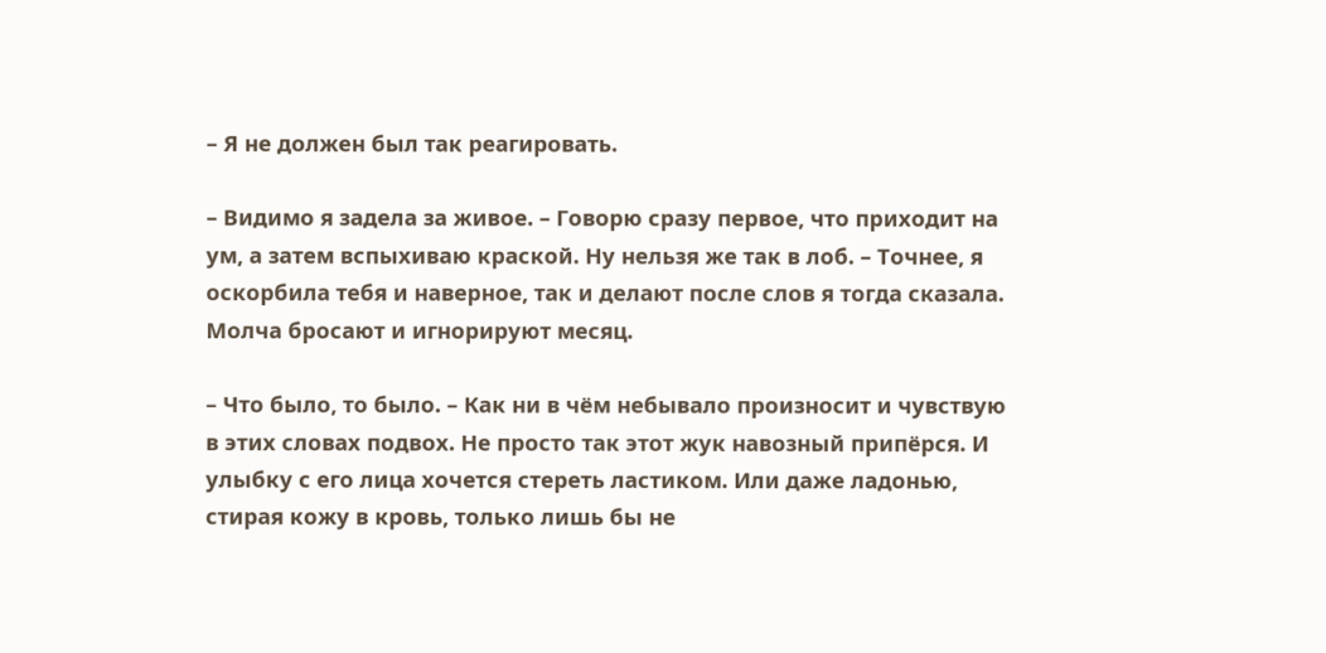– Я не должен был так реагировать.

– Видимо я задела за живое. – Говорю сразу первое, что приходит на ум, а затем вспыхиваю краской. Ну нельзя же так в лоб. – Точнее, я оскорбила тебя и наверное, так и делают после слов я тогда сказала. Молча бросают и игнорируют месяц.

– Что было, то было. – Как ни в чём небывало произносит и чувствую в этих словах подвох. Не просто так этот жук навозный припёрся. И улыбку с его лица хочется стереть ластиком. Или даже ладонью, стирая кожу в кровь, только лишь бы не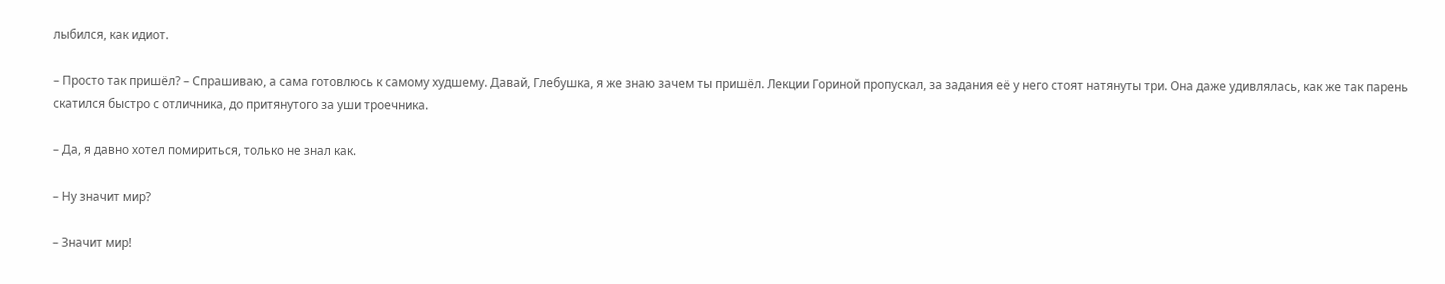лыбился, как идиот.

– Просто так пришёл? – Спрашиваю, а сама готовлюсь к самому худшему. Давай, Глебушка, я же знаю зачем ты пришёл. Лекции Гориной пропускал, за задания её у него стоят натянуты три. Она даже удивлялась, как же так парень скатился быстро с отличника, до притянутого за уши троечника.

– Да, я давно хотел помириться, только не знал как.

– Ну значит мир?

– Значит мир!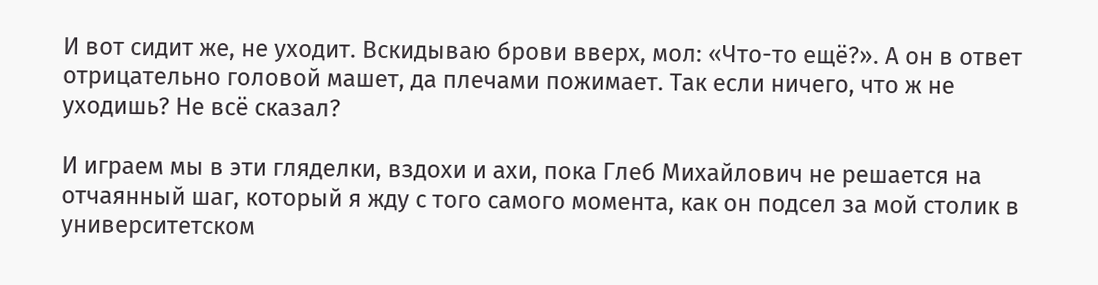И вот сидит же, не уходит. Вскидываю брови вверх, мол: «Что-то ещё?». А он в ответ отрицательно головой машет, да плечами пожимает. Так если ничего, что ж не уходишь? Не всё сказал?

И играем мы в эти гляделки, вздохи и ахи, пока Глеб Михайлович не решается на отчаянный шаг, который я жду с того самого момента, как он подсел за мой столик в университетском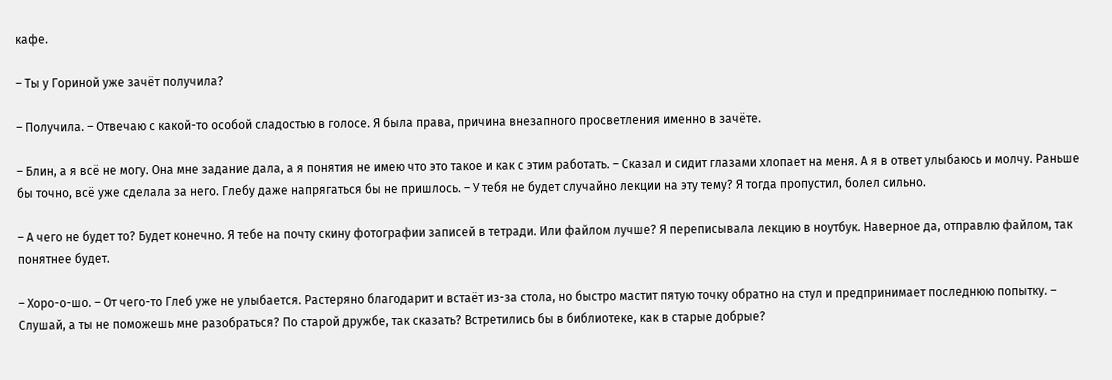кафе.

– Ты у Гориной уже зачёт получила?

– Получила. – Отвечаю с какой-то особой сладостью в голосе. Я была права, причина внезапного просветления именно в зачёте.

– Блин, а я всё не могу. Она мне задание дала, а я понятия не имею что это такое и как с этим работать. – Сказал и сидит глазами хлопает на меня. А я в ответ улыбаюсь и молчу. Раньше бы точно, всё уже сделала за него. Глебу даже напрягаться бы не пришлось. – У тебя не будет случайно лекции на эту тему? Я тогда пропустил, болел сильно.

– А чего не будет то? Будет конечно. Я тебе на почту скину фотографии записей в тетради. Или файлом лучше? Я переписывала лекцию в ноутбук. Наверное да, отправлю файлом, так понятнее будет.

– Хоро-о-шо. – От чего-то Глеб уже не улыбается. Растеряно благодарит и встаёт из-за стола, но быстро мастит пятую точку обратно на стул и предпринимает последнюю попытку. – Слушай, а ты не поможешь мне разобраться? По старой дружбе, так сказать? Встретились бы в библиотеке, как в старые добрые?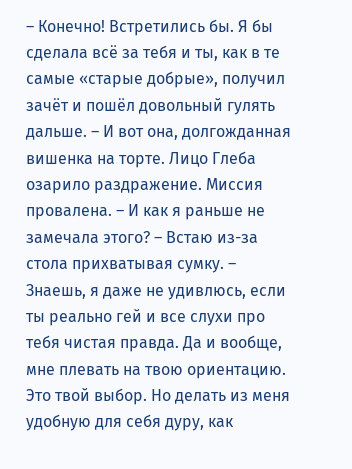– Конечно! Встретились бы. Я бы сделала всё за тебя и ты, как в те самые «старые добрые», получил зачёт и пошёл довольный гулять дальше. – И вот она, долгожданная вишенка на торте. Лицо Глеба озарило раздражение. Миссия провалена. – И как я раньше не замечала этого? – Встаю из-за стола прихватывая сумку. – Знаешь, я даже не удивлюсь, если ты реально гей и все слухи про тебя чистая правда. Да и вообще, мне плевать на твою ориентацию. Это твой выбор. Но делать из меня удобную для себя дуру, как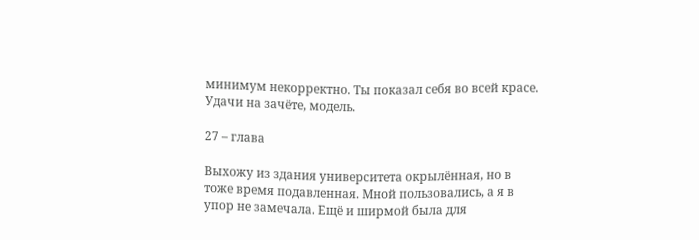минимум некорректно. Ты показал себя во всей красе. Удачи на зачёте, модель.

27 – глава

Выхожу из здания университета окрылённая, но в тоже время подавленная. Мной пользовались, а я в упор не замечала. Ещё и ширмой была для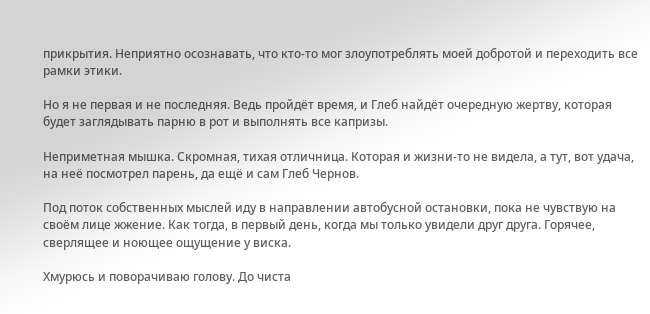прикрытия. Неприятно осознавать, что кто-то мог злоупотреблять моей добротой и переходить все рамки этики.

Но я не первая и не последняя. Ведь пройдёт время, и Глеб найдёт очередную жертву, которая будет заглядывать парню в рот и выполнять все капризы.

Неприметная мышка. Скромная, тихая отличница. Которая и жизни-то не видела, а тут, вот удача, на неё посмотрел парень, да ещё и сам Глеб Чернов.

Под поток собственных мыслей иду в направлении автобусной остановки, пока не чувствую на своём лице жжение. Как тогда, в первый день, когда мы только увидели друг друга. Горячее, сверлящее и ноющее ощущение у виска.

Хмурюсь и поворачиваю голову. До чиста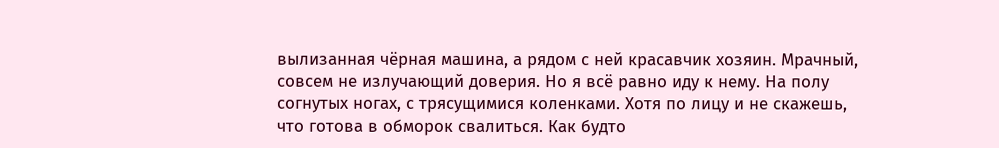вылизанная чёрная машина, а рядом с ней красавчик хозяин. Мрачный, совсем не излучающий доверия. Но я всё равно иду к нему. На полу согнутых ногах, с трясущимися коленками. Хотя по лицу и не скажешь, что готова в обморок свалиться. Как будто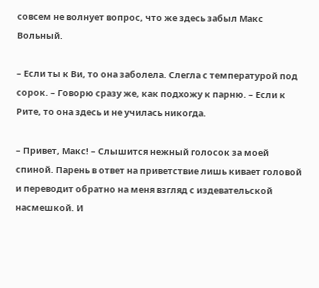совсем не волнует вопрос, что же здесь забыл Макс Вольный.

– Если ты к Ви, то она заболела. Слегла с температурой под сорок. – Говорю сразу же, как подхожу к парню. – Если к Рите, то она здесь и не училась никогда.

– Привет, Макс! – Слышится нежный голосок за моей спиной. Парень в ответ на приветствие лишь кивает головой и переводит обратно на меня взгляд с издевательской насмешкой. И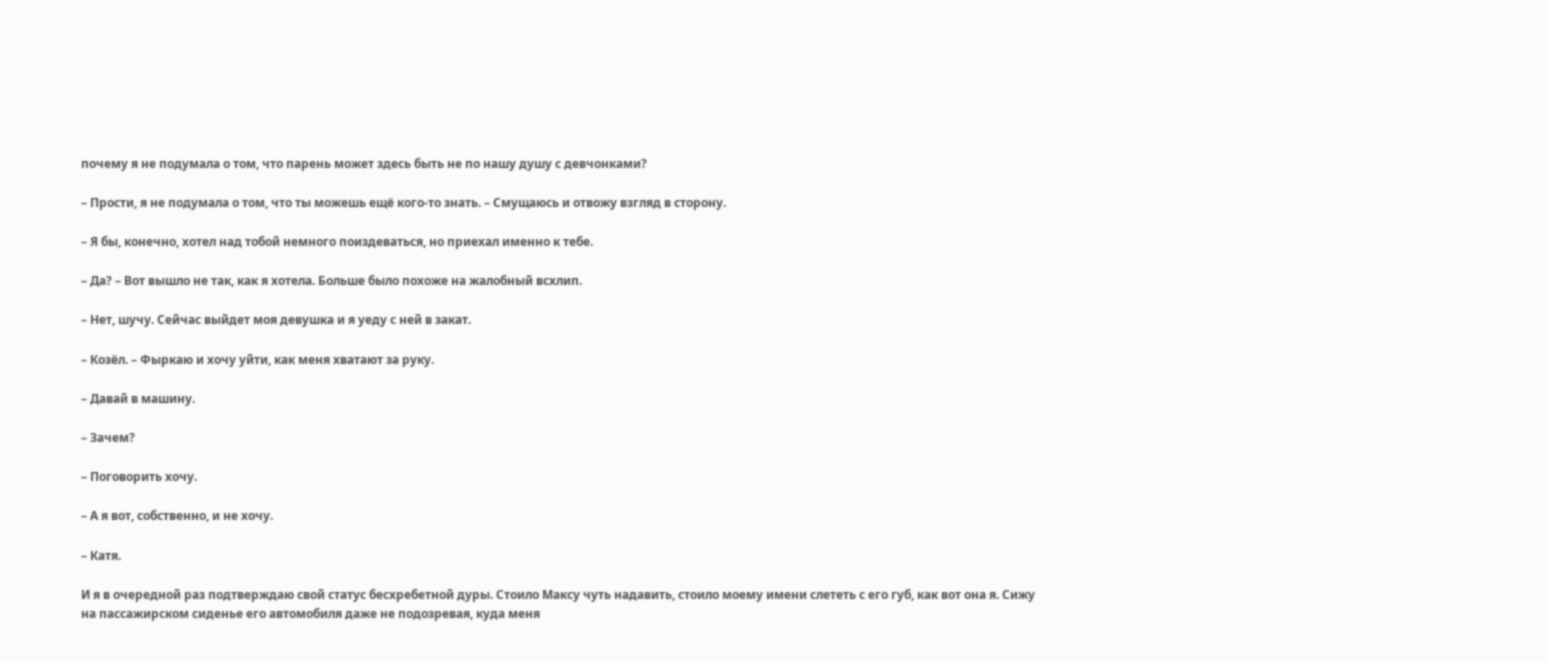почему я не подумала о том, что парень может здесь быть не по нашу душу с девчонками?

– Прости, я не подумала о том, что ты можешь ещё кого-то знать. – Смущаюсь и отвожу взгляд в сторону.

– Я бы, конечно, хотел над тобой немного поиздеваться, но приехал именно к тебе.

– Да? – Вот вышло не так, как я хотела. Больше было похоже на жалобный всхлип.

– Нет, шучу. Сейчас выйдет моя девушка и я уеду с ней в закат.

– Козёл. – Фыркаю и хочу уйти, как меня хватают за руку.

– Давай в машину.

– Зачем?

– Поговорить хочу.

– А я вот, собственно, и не хочу.

– Катя.

И я в очередной раз подтверждаю свой статус бесхребетной дуры. Стоило Максу чуть надавить, стоило моему имени слететь с его губ, как вот она я. Сижу на пассажирском сиденье его автомобиля даже не подозревая, куда меня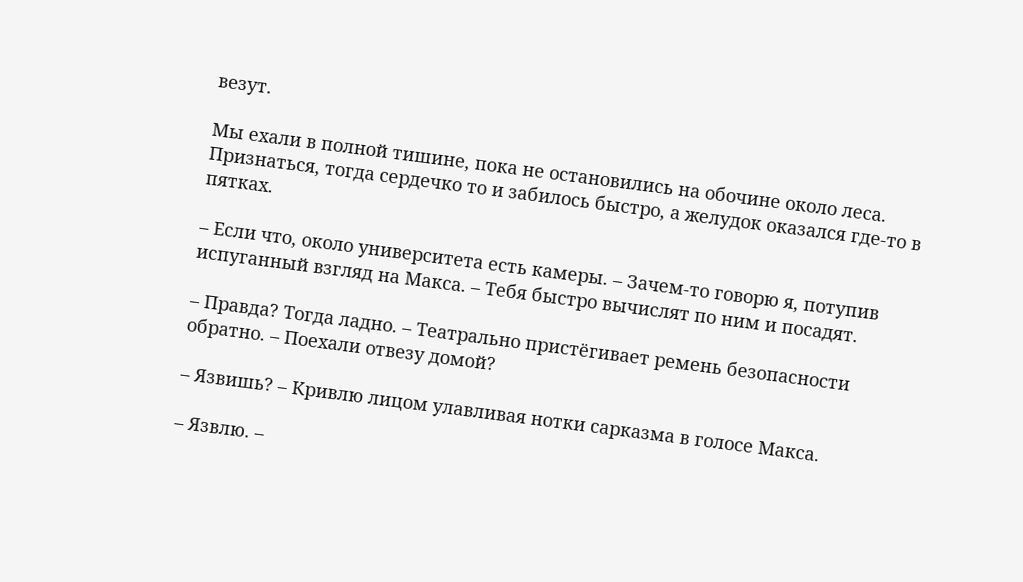везут.

Мы ехали в полной тишине, пока не остановились на обочине около леса. Признаться, тогда сердечко то и забилось быстро, а желудок оказался где-то в пятках.

– Если что, около университета есть камеры. – Зачем-то говорю я, потупив испуганный взгляд на Макса. – Тебя быстро вычислят по ним и посадят.

– Правда? Тогда ладно. – Театрально пристёгивает ремень безопасности обратно. – Поехали отвезу домой?

– Язвишь? – Кривлю лицом улавливая нотки сарказма в голосе Макса.

– Язвлю. –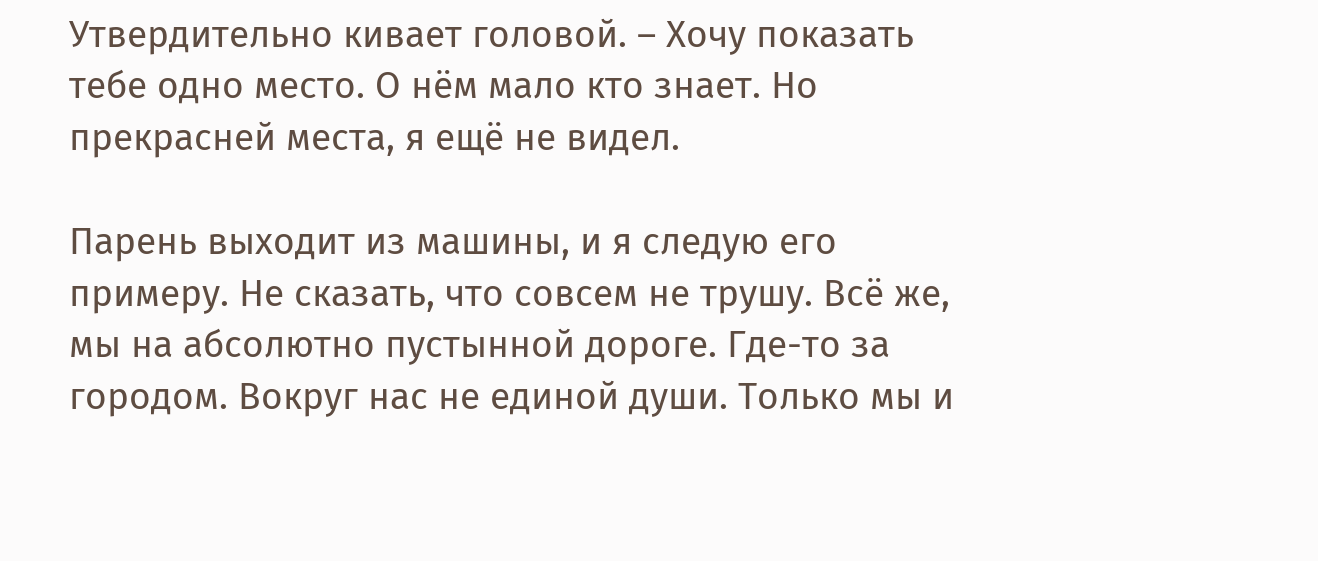Утвердительно кивает головой. – Хочу показать тебе одно место. О нём мало кто знает. Но прекрасней места, я ещё не видел.

Парень выходит из машины, и я следую его примеру. Не сказать, что совсем не трушу. Всё же, мы на абсолютно пустынной дороге. Где-то за городом. Вокруг нас не единой души. Только мы и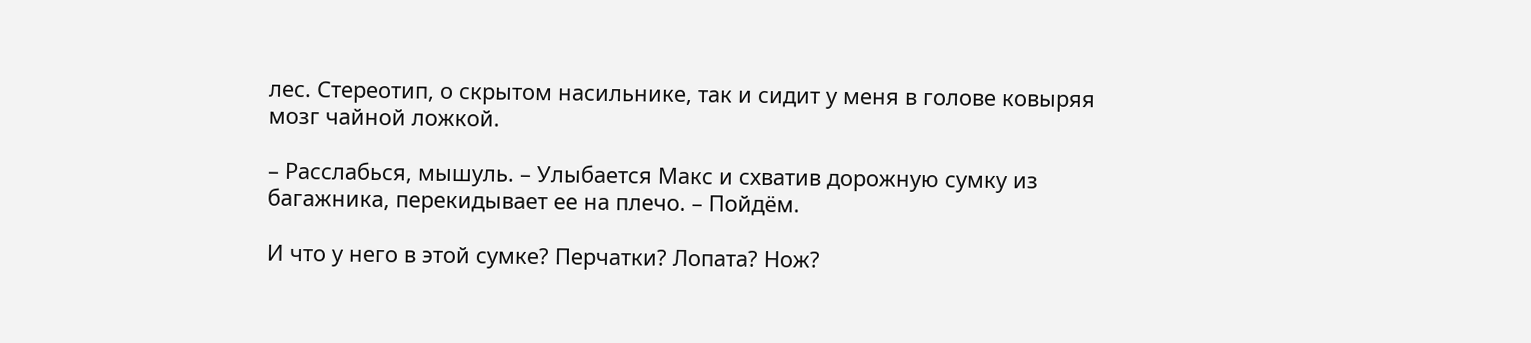лес. Стереотип, о скрытом насильнике, так и сидит у меня в голове ковыряя мозг чайной ложкой.

– Расслабься, мышуль. – Улыбается Макс и схватив дорожную сумку из багажника, перекидывает ее на плечо. – Пойдём.

И что у него в этой сумке? Перчатки? Лопата? Нож?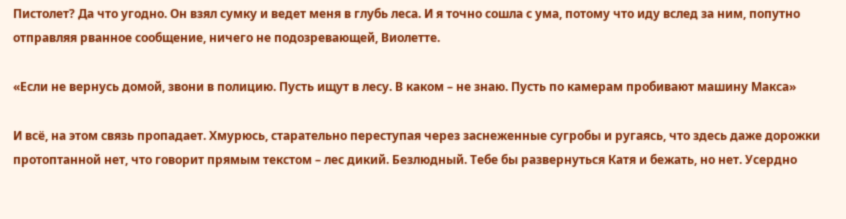Пистолет? Да что угодно. Он взял сумку и ведет меня в глубь леса. И я точно сошла с ума, потому что иду вслед за ним, попутно отправляя рванное сообщение, ничего не подозревающей, Виолетте.

«Если не вернусь домой, звони в полицию. Пусть ищут в лесу. В каком – не знаю. Пусть по камерам пробивают машину Макса»

И всё, на этом связь пропадает. Хмурюсь, старательно переступая через заснеженные сугробы и ругаясь, что здесь даже дорожки протоптанной нет, что говорит прямым текстом – лес дикий. Безлюдный. Тебе бы развернуться Катя и бежать, но нет. Усердно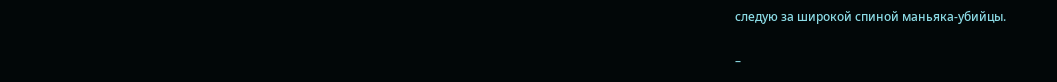следую за широкой спиной маньяка-убийцы.

–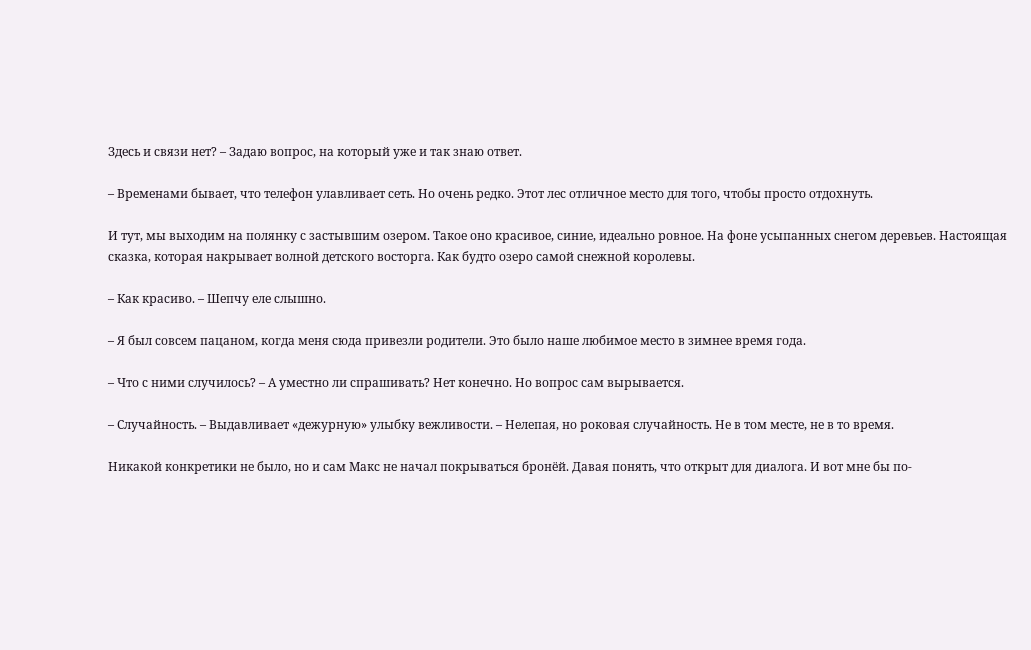Здесь и связи нет? – Задаю вопрос, на который уже и так знаю ответ.

– Временами бывает, что телефон улавливает сеть. Но очень редко. Этот лес отличное место для того, чтобы просто отдохнуть.

И тут, мы выходим на полянку с застывшим озером. Такое оно красивое, синие, идеально ровное. На фоне усыпанных снегом деревьев. Настоящая сказка, которая накрывает волной детского восторга. Как будто озеро самой снежной королевы.

– Как красиво. – Шепчу еле слышно.

– Я был совсем пацаном, когда меня сюда привезли родители. Это было наше любимое место в зимнее время года.

– Что с ними случилось? – А уместно ли спрашивать? Нет конечно. Но вопрос сам вырывается.

– Случайность. – Выдавливает «дежурную» улыбку вежливости. – Нелепая, но роковая случайность. Не в том месте, не в то время.

Никакой конкретики не было, но и сам Макс не начал покрываться бронёй. Давая понять, что открыт для диалога. И вот мне бы по-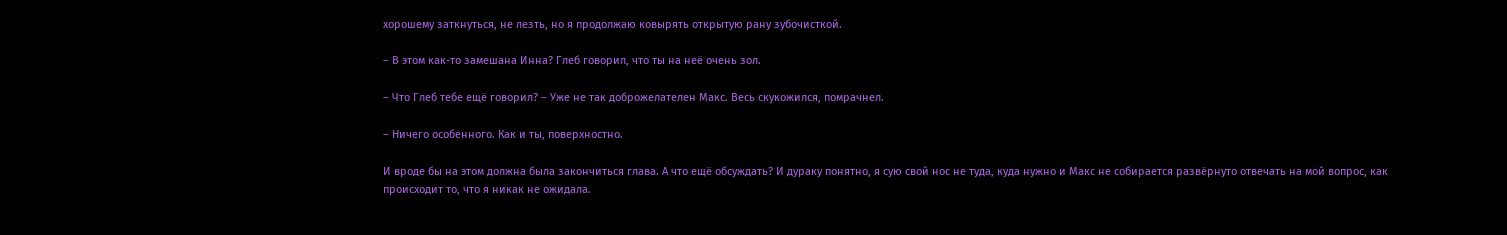хорошему заткнуться, не лезть, но я продолжаю ковырять открытую рану зубочисткой.

– В этом как-то замешана Инна? Глеб говорил, что ты на неё очень зол.

– Что Глеб тебе ещё говорил? – Уже не так доброжелателен Макс. Весь скукожился, помрачнел.

– Ничего особенного. Как и ты, поверхностно.

И вроде бы на этом должна была закончиться глава. А что ещё обсуждать? И дураку понятно, я сую свой нос не туда, куда нужно и Макс не собирается развёрнуто отвечать на мой вопрос, как происходит то, что я никак не ожидала.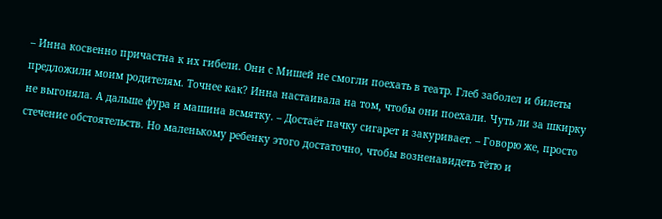– Инна косвенно причастна к их гибели. Они с Мишей не смогли поехать в театр. Глеб заболел и билеты предложили моим родителям. Точнее как? Инна настаивала на том, чтобы они поехали. Чуть ли за шкирку не выгоняла. А дальше фура и машина всмятку. – Достаёт пачку сигарет и закуривает. – Говорю же, просто стечение обстоятельств. Но маленькому ребенку этого достаточно, чтобы возненавидеть тётю и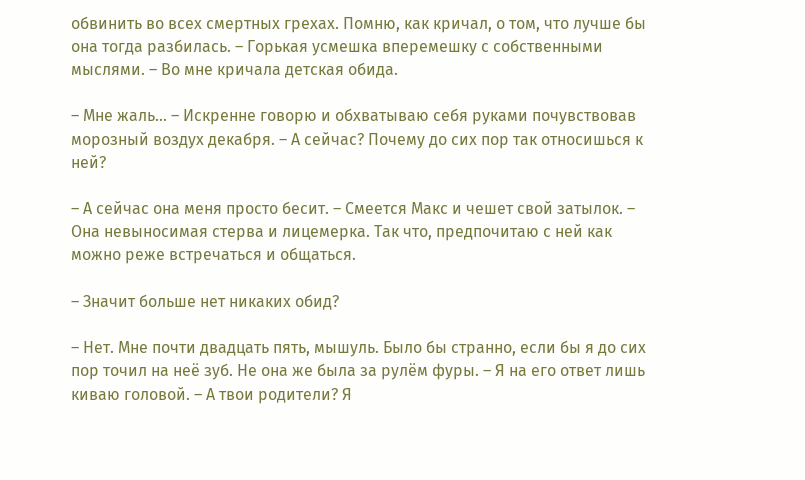обвинить во всех смертных грехах. Помню, как кричал, о том, что лучше бы она тогда разбилась. – Горькая усмешка вперемешку с собственными мыслями. – Во мне кричала детская обида.

– Мне жаль… – Искренне говорю и обхватываю себя руками почувствовав морозный воздух декабря. – А сейчас? Почему до сих пор так относишься к ней?

– А сейчас она меня просто бесит. – Смеется Макс и чешет свой затылок. – Она невыносимая стерва и лицемерка. Так что, предпочитаю с ней как можно реже встречаться и общаться.

– Значит больше нет никаких обид?

– Нет. Мне почти двадцать пять, мышуль. Было бы странно, если бы я до сих пор точил на неё зуб. Не она же была за рулём фуры. – Я на его ответ лишь киваю головой. – А твои родители? Я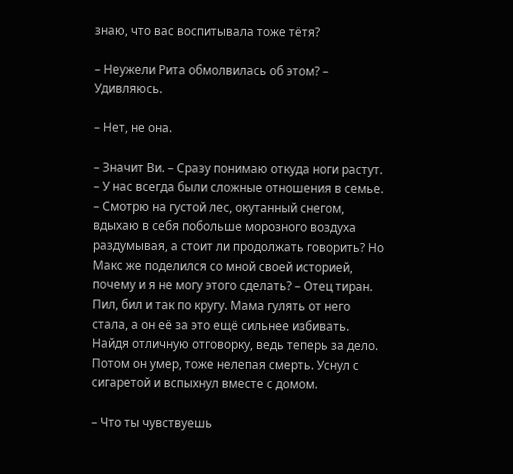знаю, что вас воспитывала тоже тётя?

– Неужели Рита обмолвилась об этом? – Удивляюсь.

– Нет, не она.

– Значит Ви. – Сразу понимаю откуда ноги растут. – У нас всегда были сложные отношения в семье. – Смотрю на густой лес, окутанный снегом, вдыхаю в себя побольше морозного воздуха раздумывая, а стоит ли продолжать говорить? Но Макс же поделился со мной своей историей, почему и я не могу этого сделать? – Отец тиран. Пил, бил и так по кругу. Мама гулять от него стала, а он её за это ещё сильнее избивать. Найдя отличную отговорку, ведь теперь за дело. Потом он умер, тоже нелепая смерть. Уснул с сигаретой и вспыхнул вместе с домом.

– Что ты чувствуешь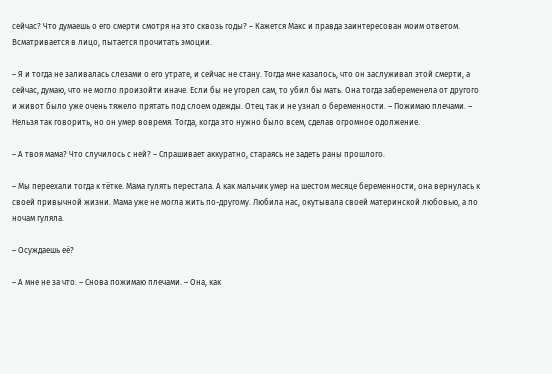сейчас? Что думаешь о его смерти смотря на это сквозь годы? – Кажется Макс и правда заинтересован моим ответом. Всматривается в лицо, пытается прочитать эмоции.

– Я и тогда не заливалась слезами о его утрате, и сейчас не стану. Тогда мне казалось, что он заслуживал этой смерти, а сейчас, думаю, что не могло произойти иначе. Если бы не угорел сам, то убил бы мать. Она тогда забеременела от другого и живот было уже очень тяжело прятать под слоем одежды. Отец так и не узнал о беременности. – Пожимаю плечами. – Нельзя так говорить, но он умер вовремя. Тогда, когда это нужно было всем, сделав огромное одолжение.

– А твоя мама? Что случилось с ней? – Спрашивает аккуратно, стараясь не задеть раны прошлого.

– Мы переехали тогда к тётке. Мама гулять перестала. А как мальчик умер на шестом месяце беременности, она вернулась к своей привычной жизни. Мама уже не могла жить по-другому. Любила нас, окутывала своей материнской любовью, а по ночам гуляла.

– Осуждаешь её?

– А мне не за что. – Снова пожимаю плечами. – Она, как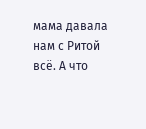мама давала нам с Ритой всё. А что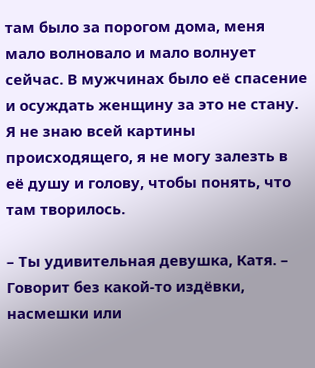там было за порогом дома, меня мало волновало и мало волнует сейчас. В мужчинах было её спасение и осуждать женщину за это не стану. Я не знаю всей картины происходящего, я не могу залезть в её душу и голову, чтобы понять, что там творилось.

– Ты удивительная девушка, Катя. – Говорит без какой-то издёвки, насмешки или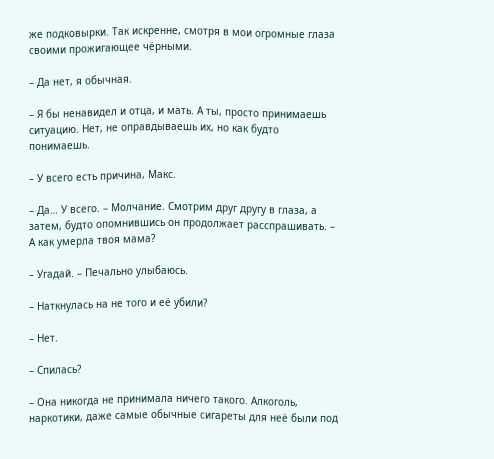же подковырки. Так искренне, смотря в мои огромные глаза своими прожигающее чёрными.

– Да нет, я обычная.

– Я бы ненавидел и отца, и мать. А ты, просто принимаешь ситуацию. Нет, не оправдываешь их, но как будто понимаешь.

– У всего есть причина, Макс.

– Да… У всего. – Молчание. Смотрим друг другу в глаза, а затем, будто опомнившись он продолжает расспрашивать. – А как умерла твоя мама?

– Угадай. – Печально улыбаюсь.

– Наткнулась на не того и её убили?

– Нет.

– Спилась?

– Она никогда не принимала ничего такого. Алкоголь, наркотики, даже самые обычные сигареты для неё были под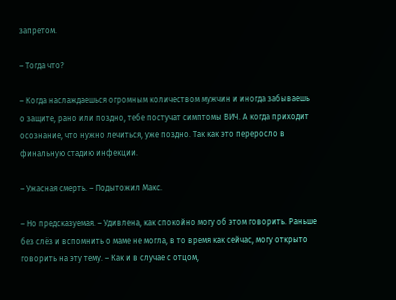запретом.

– Тогда что?

– Когда наслаждаешься огромным количеством мужчин и иногда забываешь о защите, рано или поздно, тебе постучат симптомы ВИЧ. А когда приходит осознание, что нужно лечиться, уже поздно. Так как это переросло в финальную стадию инфекции.

– Ужасная смерть. – Подытожил Макс.

– Но предсказуемая. – Удивлена, как спокойно могу об этом говорить. Раньше без слёз и вспомнить о маме не могла, в то время как сейчас, могу открыто говорить на эту тему. – Как и в случае с отцом,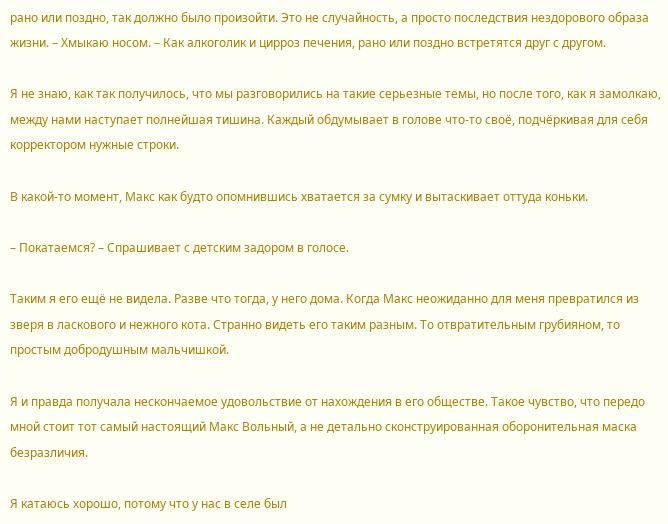рано или поздно, так должно было произойти. Это не случайность, а просто последствия нездорового образа жизни. – Хмыкаю носом. – Как алкоголик и цирроз печения, рано или поздно встретятся друг с другом.

Я не знаю, как так получилось, что мы разговорились на такие серьезные темы, но после того, как я замолкаю, между нами наступает полнейшая тишина. Каждый обдумывает в голове что-то своё, подчёркивая для себя корректором нужные строки.

В какой-то момент, Макс как будто опомнившись хватается за сумку и вытаскивает оттуда коньки.

– Покатаемся? – Спрашивает с детским задором в голосе.

Таким я его ещё не видела. Разве что тогда, у него дома. Когда Макс неожиданно для меня превратился из зверя в ласкового и нежного кота. Странно видеть его таким разным. То отвратительным грубияном, то простым добродушным мальчишкой.

Я и правда получала нескончаемое удовольствие от нахождения в его обществе. Такое чувство, что передо мной стоит тот самый настоящий Макс Вольный, а не детально сконструированная оборонительная маска безразличия.

Я катаюсь хорошо, потому что у нас в селе был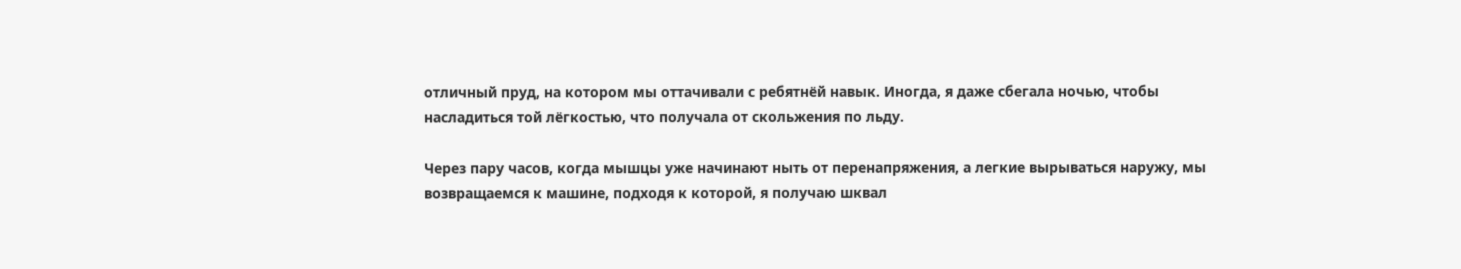отличный пруд, на котором мы оттачивали с ребятнёй навык. Иногда, я даже сбегала ночью, чтобы насладиться той лёгкостью, что получала от скольжения по льду.

Через пару часов, когда мышцы уже начинают ныть от перенапряжения, а легкие вырываться наружу, мы возвращаемся к машине, подходя к которой, я получаю шквал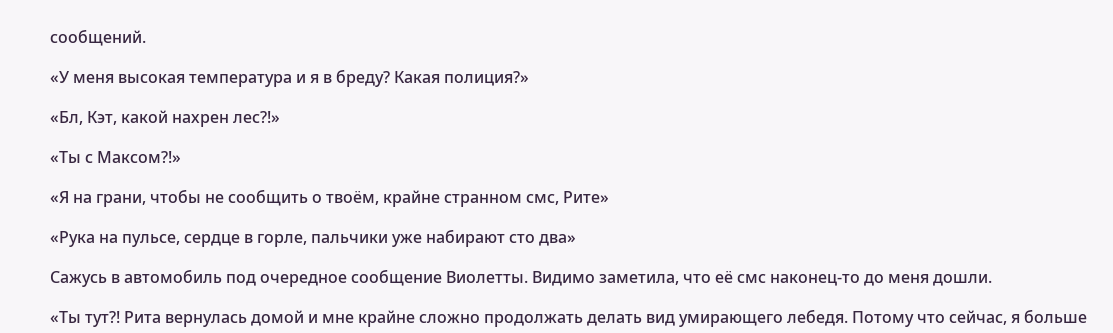сообщений.

«У меня высокая температура и я в бреду? Какая полиция?»

«Бл, Кэт, какой нахрен лес?!»

«Ты с Максом?!»

«Я на грани, чтобы не сообщить о твоём, крайне странном смс, Рите»

«Рука на пульсе, сердце в горле, пальчики уже набирают сто два»

Сажусь в автомобиль под очередное сообщение Виолетты. Видимо заметила, что её смс наконец-то до меня дошли.

«Ты тут?! Рита вернулась домой и мне крайне сложно продолжать делать вид умирающего лебедя. Потому что сейчас, я больше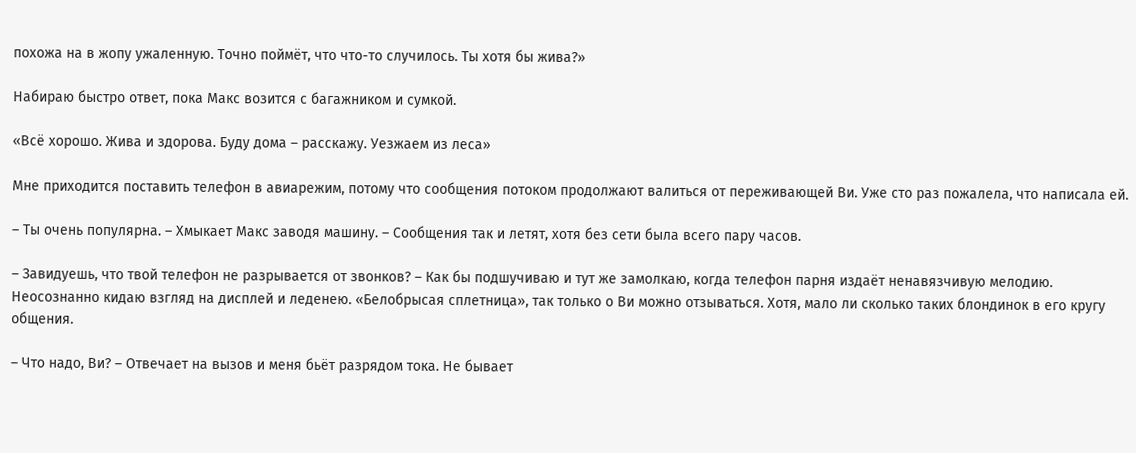похожа на в жопу ужаленную. Точно поймёт, что что-то случилось. Ты хотя бы жива?»

Набираю быстро ответ, пока Макс возится с багажником и сумкой.

«Всё хорошо. Жива и здорова. Буду дома – расскажу. Уезжаем из леса»

Мне приходится поставить телефон в авиарежим, потому что сообщения потоком продолжают валиться от переживающей Ви. Уже сто раз пожалела, что написала ей.

– Ты очень популярна. – Хмыкает Макс заводя машину. – Сообщения так и летят, хотя без сети была всего пару часов.

– Завидуешь, что твой телефон не разрывается от звонков? – Как бы подшучиваю и тут же замолкаю, когда телефон парня издаёт ненавязчивую мелодию. Неосознанно кидаю взгляд на дисплей и леденею. «Белобрысая сплетница», так только о Ви можно отзываться. Хотя, мало ли сколько таких блондинок в его кругу общения.

– Что надо, Ви? – Отвечает на вызов и меня бьёт разрядом тока. Не бывает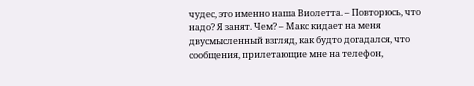чудес, это именно наша Виолетта. – Повторюсь, что надо? Я занят. Чем? – Макс кидает на меня двусмысленный взгляд, как будто догадался, что сообщения, прилетающие мне на телефон,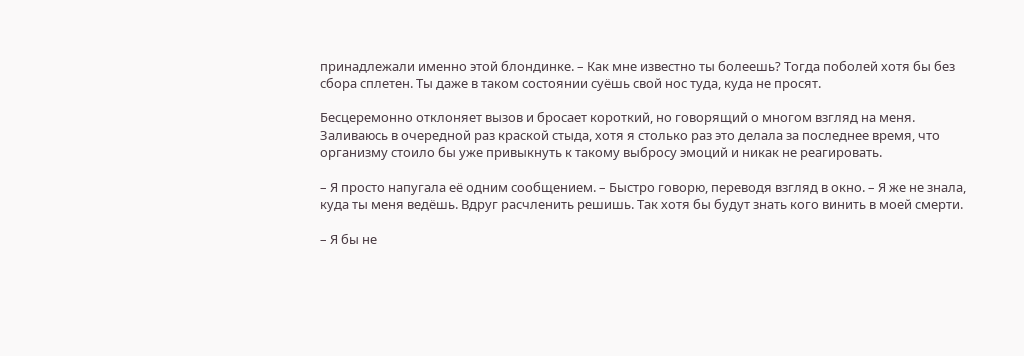принадлежали именно этой блондинке. – Как мне известно ты болеешь? Тогда поболей хотя бы без сбора сплетен. Ты даже в таком состоянии суёшь свой нос туда, куда не просят.

Бесцеремонно отклоняет вызов и бросает короткий, но говорящий о многом взгляд на меня. Заливаюсь в очередной раз краской стыда, хотя я столько раз это делала за последнее время, что организму стоило бы уже привыкнуть к такому выбросу эмоций и никак не реагировать.

– Я просто напугала её одним сообщением. – Быстро говорю, переводя взгляд в окно. – Я же не знала, куда ты меня ведёшь. Вдруг расчленить решишь. Так хотя бы будут знать кого винить в моей смерти.

– Я бы не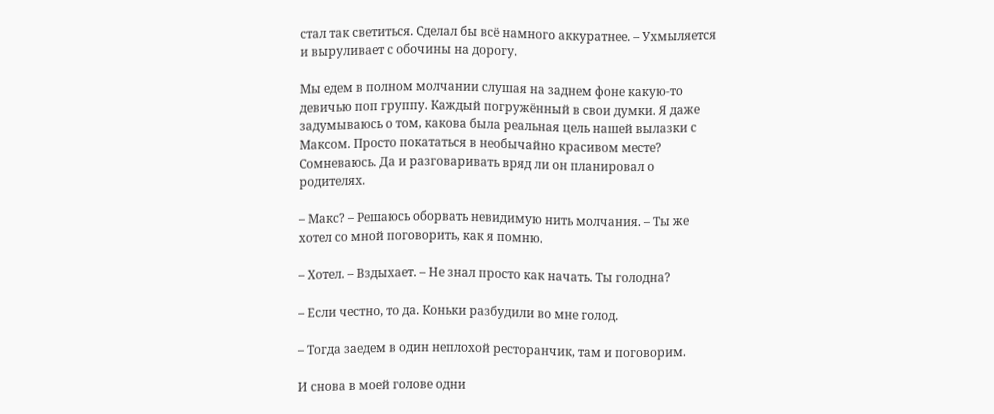стал так светиться. Сделал бы всё намного аккуратнее. – Ухмыляется и выруливает с обочины на дорогу.

Мы едем в полном молчании слушая на заднем фоне какую-то девичью поп группу. Каждый погружённый в свои думки. Я даже задумываюсь о том, какова была реальная цель нашей вылазки с Максом. Просто покататься в необычайно красивом месте? Сомневаюсь. Да и разговаривать вряд ли он планировал о родителях.

– Макс? – Решаюсь оборвать невидимую нить молчания. – Ты же хотел со мной поговорить, как я помню.

– Хотел. – Вздыхает. – Не знал просто как начать. Ты голодна?

– Если честно, то да. Коньки разбудили во мне голод.

– Тогда заедем в один неплохой ресторанчик, там и поговорим.

И снова в моей голове одни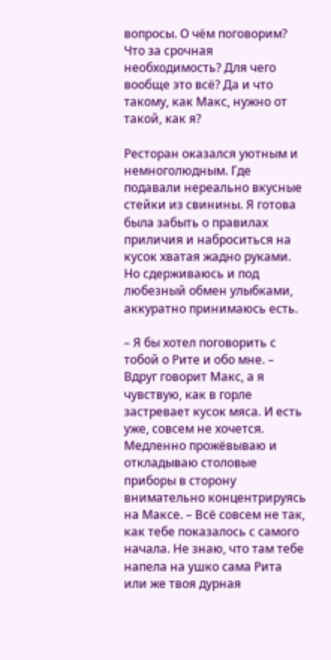вопросы. О чём поговорим? Что за срочная необходимость? Для чего вообще это всё? Да и что такому, как Макс, нужно от такой, как я?

Ресторан оказался уютным и немноголюдным. Где подавали нереально вкусные стейки из свинины. Я готова была забыть о правилах приличия и наброситься на кусок хватая жадно руками. Но сдерживаюсь и под любезный обмен улыбками, аккуратно принимаюсь есть.

– Я бы хотел поговорить с тобой о Рите и обо мне. – Вдруг говорит Макс, а я чувствую, как в горле застревает кусок мяса. И есть уже, совсем не хочется. Медленно прожёвываю и откладываю столовые приборы в сторону внимательно концентрируясь на Максе. – Всё совсем не так, как тебе показалось с самого начала. Не знаю, что там тебе напела на ушко сама Рита или же твоя дурная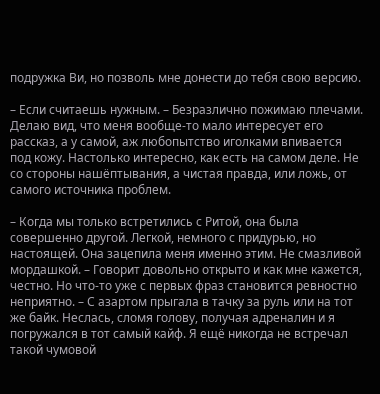подружка Ви, но позволь мне донести до тебя свою версию.

– Если считаешь нужным. – Безразлично пожимаю плечами. Делаю вид, что меня вообще-то мало интересует его рассказ, а у самой, аж любопытство иголками впивается под кожу. Настолько интересно, как есть на самом деле. Не со стороны нашёптывания, а чистая правда, или ложь, от самого источника проблем.

– Когда мы только встретились с Ритой, она была совершенно другой. Легкой, немного с придурью, но настоящей. Она зацепила меня именно этим. Не смазливой мордашкой. – Говорит довольно открыто и как мне кажется, честно. Но что-то уже с первых фраз становится ревностно неприятно. – С азартом прыгала в тачку за руль или на тот же байк. Неслась, сломя голову, получая адреналин и я погружался в тот самый кайф. Я ещё никогда не встречал такой чумовой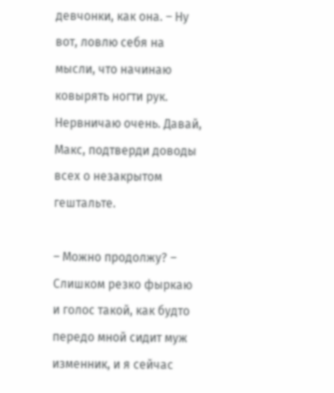девчонки, как она. – Ну вот, ловлю себя на мысли, что начинаю ковырять ногти рук. Нервничаю очень. Давай, Макс, подтверди доводы всех о незакрытом гештальте.

– Можно продолжу? – Слишком резко фыркаю и голос такой, как будто передо мной сидит муж изменник, и я сейчас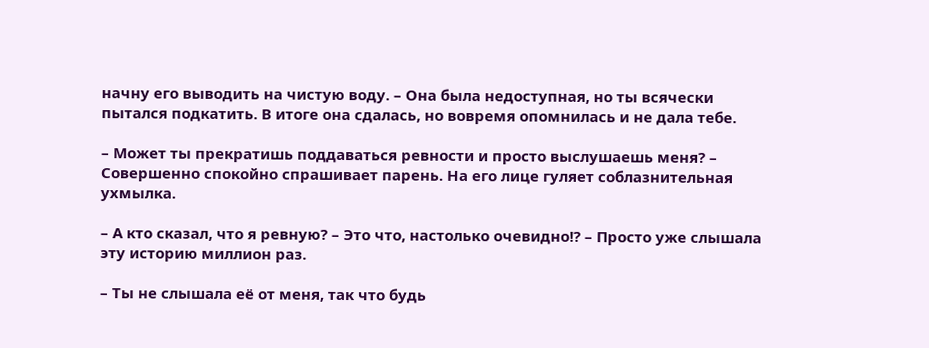начну его выводить на чистую воду. – Она была недоступная, но ты всячески пытался подкатить. В итоге она сдалась, но вовремя опомнилась и не дала тебе.

– Может ты прекратишь поддаваться ревности и просто выслушаешь меня? – Совершенно спокойно спрашивает парень. На его лице гуляет соблазнительная ухмылка.

– А кто сказал, что я ревную? – Это что, настолько очевидно!? – Просто уже слышала эту историю миллион раз.

– Ты не слышала её от меня, так что будь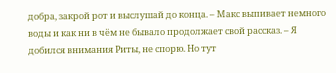добра, закрой рот и выслушай до конца. – Макс выпивает немного воды и как ни в чём не бывало продолжает свой рассказ. – Я добился внимания Риты, не спорю. Но тут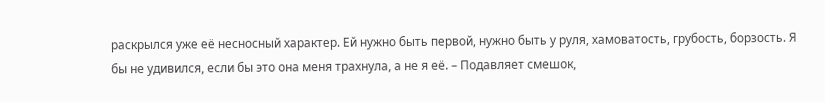раскрылся уже её несносный характер. Ей нужно быть первой, нужно быть у руля, хамоватость, грубость, борзость. Я бы не удивился, если бы это она меня трахнула, а не я её. – Подавляет смешок,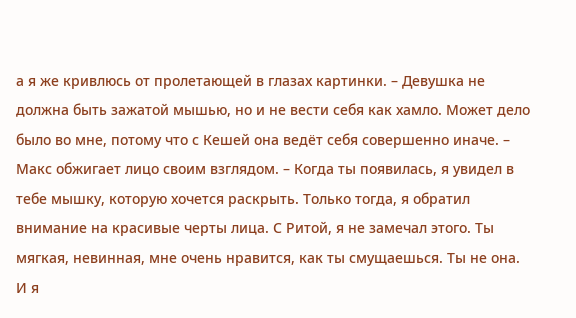а я же кривлюсь от пролетающей в глазах картинки. – Девушка не должна быть зажатой мышью, но и не вести себя как хамло. Может дело было во мне, потому что с Кешей она ведёт себя совершенно иначе. – Макс обжигает лицо своим взглядом. – Когда ты появилась, я увидел в тебе мышку, которую хочется раскрыть. Только тогда, я обратил внимание на красивые черты лица. С Ритой, я не замечал этого. Ты мягкая, невинная, мне очень нравится, как ты смущаешься. Ты не она. И я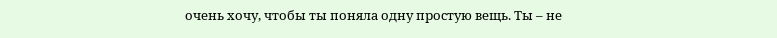очень хочу, чтобы ты поняла одну простую вещь. Ты – не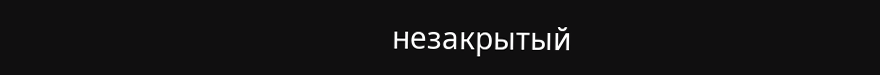незакрытый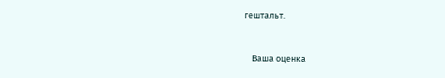гештальт.


    Ваша оценка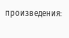произведения: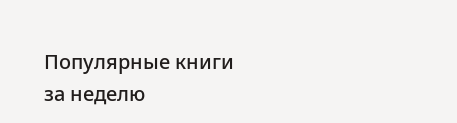Популярные книги за неделю